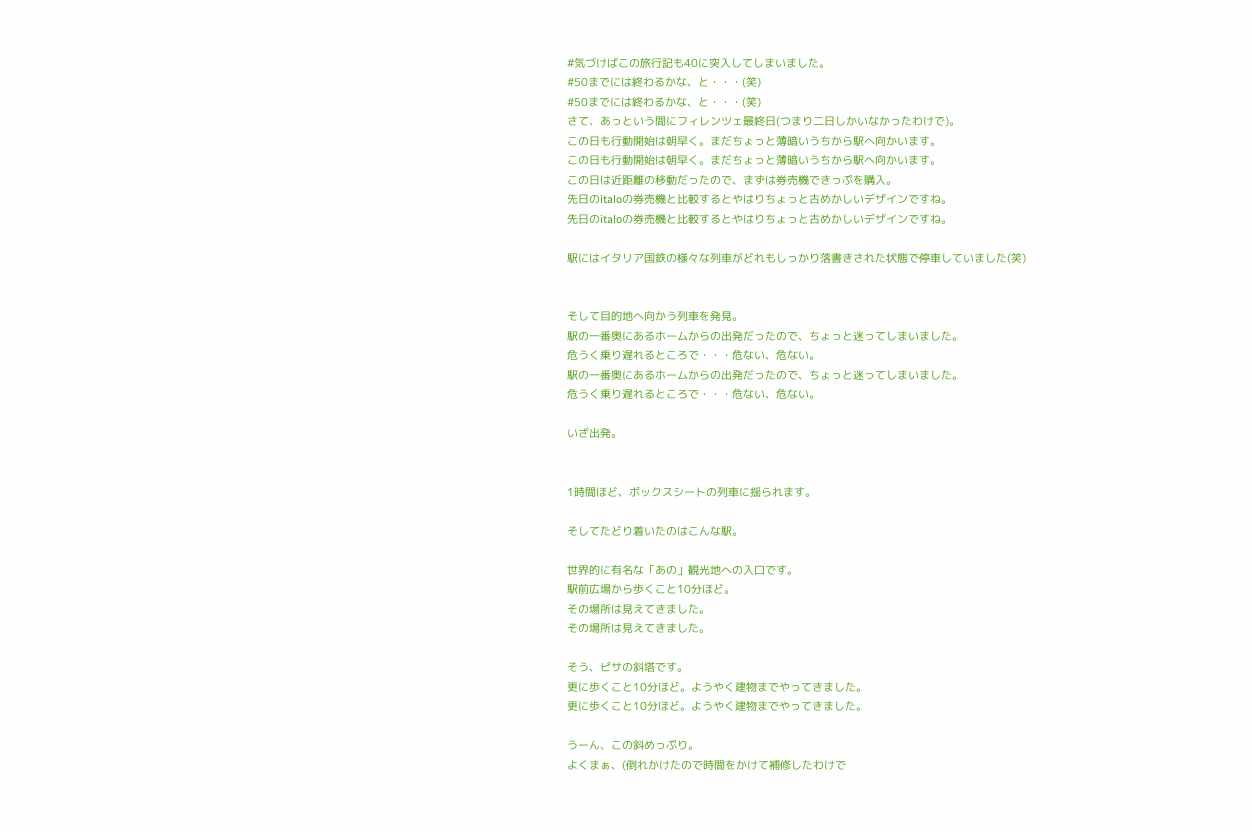#気づけばこの旅行記も40に突入してしまいました。
#50までには終わるかな、と・・・(笑)
#50までには終わるかな、と・・・(笑)
さて、あっという間にフィレンツェ最終日(つまり二日しかいなかったわけで)。
この日も行動開始は朝早く。まだちょっと薄暗いうちから駅へ向かいます。
この日も行動開始は朝早く。まだちょっと薄暗いうちから駅へ向かいます。
この日は近距離の移動だったので、まずは券売機できっぷを購入。
先日のitaloの券売機と比較するとやはりちょっと古めかしいデザインですね。
先日のitaloの券売機と比較するとやはりちょっと古めかしいデザインですね。

駅にはイタリア国鉄の様々な列車がどれもしっかり落書きされた状態で停車していました(笑)


そして目的地へ向かう列車を発見。
駅の一番奥にあるホームからの出発だったので、ちょっと迷ってしまいました。
危うく乗り遅れるところで・・・危ない、危ない。
駅の一番奥にあるホームからの出発だったので、ちょっと迷ってしまいました。
危うく乗り遅れるところで・・・危ない、危ない。

いざ出発。


1時間ほど、ボックスシートの列車に揺られます。

そしてたどり着いたのはこんな駅。

世界的に有名な「あの」観光地への入口です。
駅前広場から歩くこと10分ほど。
その場所は見えてきました。
その場所は見えてきました。

そう、ピサの斜塔です。
更に歩くこと10分ほど。ようやく建物までやってきました。
更に歩くこと10分ほど。ようやく建物までやってきました。

うーん、この斜めっぷり。
よくまぁ、(倒れかけたので時間をかけて補修したわけで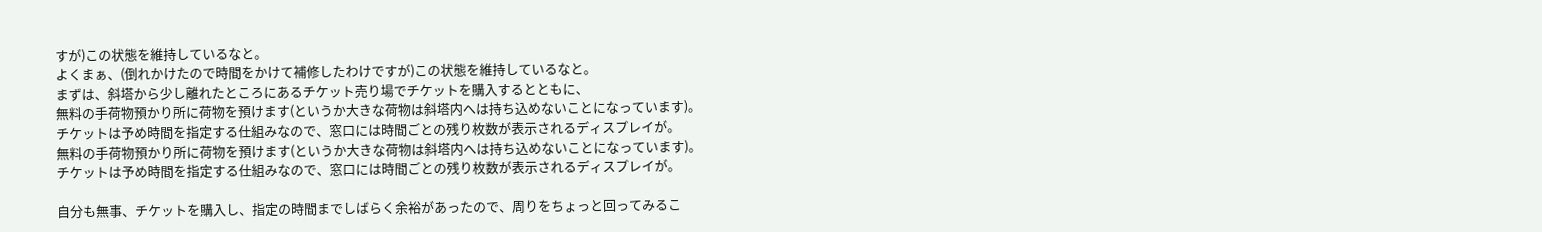すが)この状態を維持しているなと。
よくまぁ、(倒れかけたので時間をかけて補修したわけですが)この状態を維持しているなと。
まずは、斜塔から少し離れたところにあるチケット売り場でチケットを購入するとともに、
無料の手荷物預かり所に荷物を預けます(というか大きな荷物は斜塔内へは持ち込めないことになっています)。
チケットは予め時間を指定する仕組みなので、窓口には時間ごとの残り枚数が表示されるディスプレイが。
無料の手荷物預かり所に荷物を預けます(というか大きな荷物は斜塔内へは持ち込めないことになっています)。
チケットは予め時間を指定する仕組みなので、窓口には時間ごとの残り枚数が表示されるディスプレイが。

自分も無事、チケットを購入し、指定の時間までしばらく余裕があったので、周りをちょっと回ってみるこ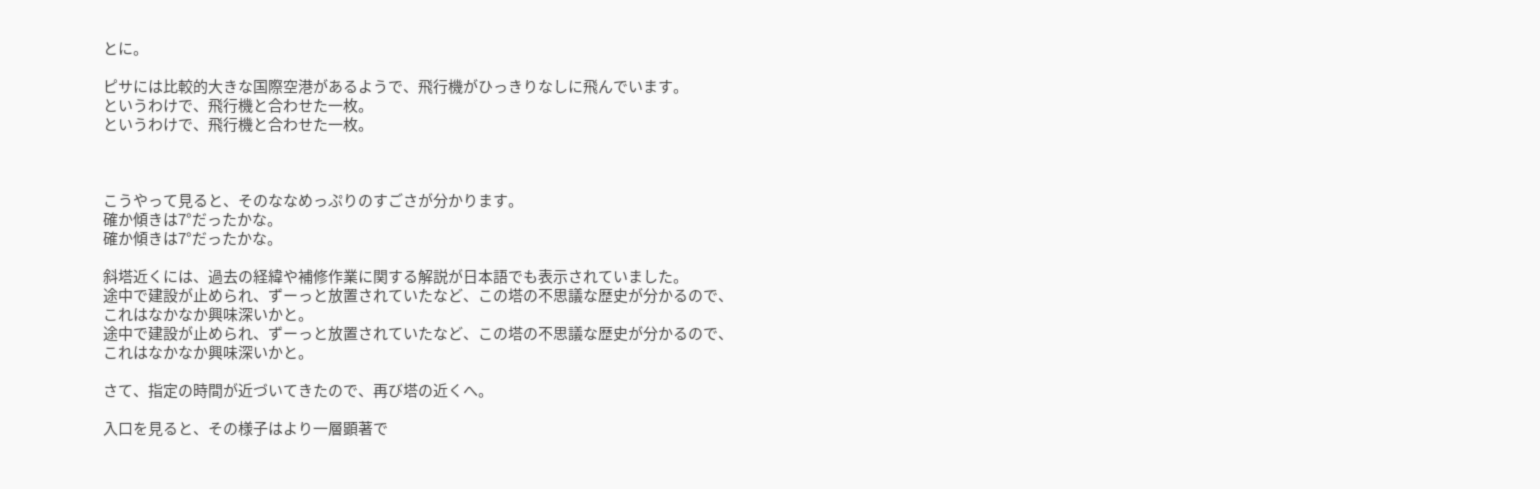とに。

ピサには比較的大きな国際空港があるようで、飛行機がひっきりなしに飛んでいます。
というわけで、飛行機と合わせた一枚。
というわけで、飛行機と合わせた一枚。



こうやって見ると、そのななめっぷりのすごさが分かります。
確か傾きは7°だったかな。
確か傾きは7°だったかな。

斜塔近くには、過去の経緯や補修作業に関する解説が日本語でも表示されていました。
途中で建設が止められ、ずーっと放置されていたなど、この塔の不思議な歴史が分かるので、
これはなかなか興味深いかと。
途中で建設が止められ、ずーっと放置されていたなど、この塔の不思議な歴史が分かるので、
これはなかなか興味深いかと。

さて、指定の時間が近づいてきたので、再び塔の近くへ。

入口を見ると、その様子はより一層顕著で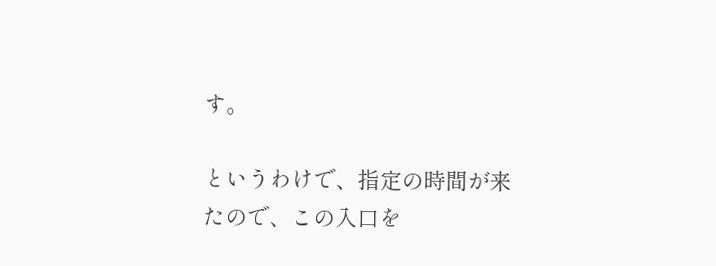す。

というわけで、指定の時間が来たので、この入口を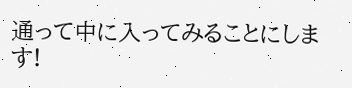通って中に入ってみることにします!